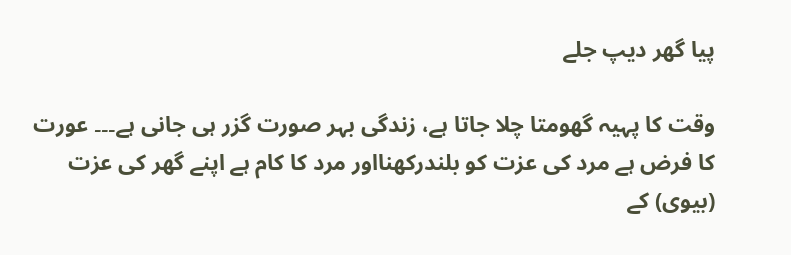پیا گھر دیپ جلے

وقت کا پہیہ گھومتا چلا جاتا ہے، زندگی بہر صورت گزر ہی جانی ہے۔۔۔ عورت کا فرض ہے مرد کی عزت کو بلندرکھنااور مرد کا کام ہے اپنے گھر کی عزت (بیوی) کے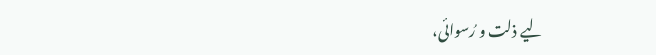لیے ذلت و رُسوائی،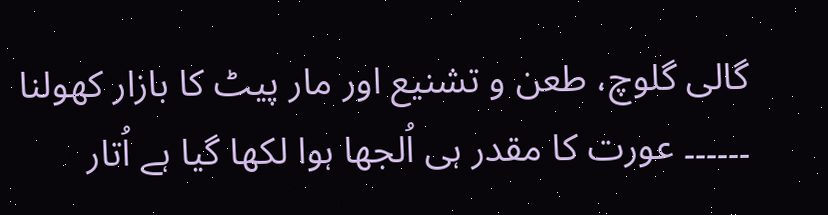گالی گلوچ، طعن و تشنیع اور مار پیٹ کا بازار کھولنا ۔۔۔۔۔۔ عورت کا مقدر ہی اُلجھا ہوا لکھا گیا ہے اُتار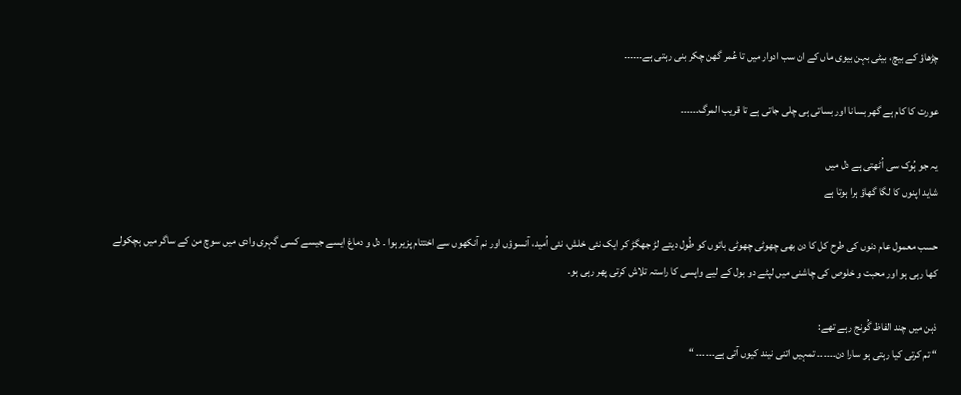چڑھاؤ کے بیچ، بیٹی بہن بیوی ماں کے ان سب ادوار میں تا عُمر گھن چکر بنی رہتی ہے۔۔۔۔۔۔

عورت کا کام ہے گھر بسانا اور بساتی ہی چلی جاتی ہے تا قریب المرگ۔۔۔۔۔۔

یہ جو ہُوک سی اُٹھتی ہے دل میں
شاید اپنوں کا لگا گھاؤ ہرا ہوتا ہے

حسب معمول عام دنوں کی طرح کل کا دن بھی چھوٹی چھوٹی باتوں کو طُول دیتے لڑ جھگڑ کر ایک نئی خلش، نئی اُمید، آنسوؤں اور نم آنکھوں سے اختتام پزیر ہوا ۔ دل و دماغ ایسے جیسے کسی گہری وادی میں سوچ من کے ساگر میں ہچکولے کھا رہی ہو اور محبت و خلوص کی چاشنی میں لپٹے دو بول کے لیے واپسی کا راستہ تلاش کرتی پھر رہی ہو۔

ذہن میں چند الفاظ گُونج رہے تھے:
“ تم کرتی کیا رہتی ہو سارا دن۔۔۔۔۔۔ تمہیں اتنی نیند کیوں آتی ہے۔۔۔۔۔۔ “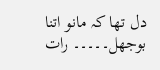دل تھا کہ مانو اتنا بوجھل۔۔۔۔۔ رات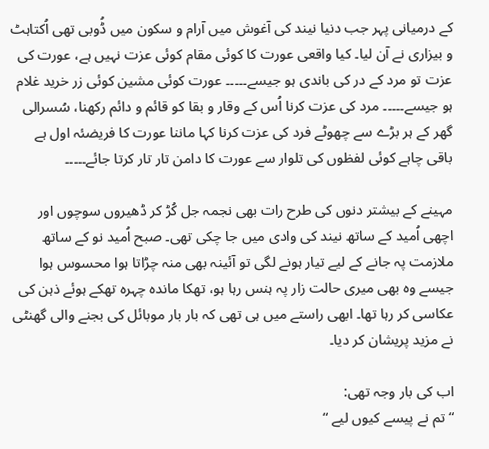کے درمیانی پہر جب دنیا نیند کی آغوش میں آرام و سکون میں ڈُوبی تھی اُکتاہٹ و بیزاری نے آن لیا۔ کیا واقعی عورت کا کوئی مقام کوئی عزت نہیں ہے، عورت کی عزت تو مرد کے در کی باندی ہو جیسے۔۔۔۔۔ عورت کوئی مشین کوئی زر خرید غلام ہو جیسے۔۔۔۔۔ مرد کی عزت کرنا اُس کے وقار و بقا کو قائم و دائم رکھنا، سُسرالی گھر کے ہر بڑے سے چھوٹے فرد کی عزت کرنا کہا ماننا عورت کا فریضئہ اول ہے باقی چاہے کوئی لفظوں کی تلوار سے عورت کا دامن تار تار کرتا جائے۔۔۔۔۔

مہینے کے بیشتر دنوں کی طرح رات بھی نجمہ جل کُڑ کر ڈھیروں سوچوں اور اچھی اُمید کے ساتھ نیند کی وادی میں جا چکی تھی۔ صبح اُمید نو کے ساتھ ملازمت پہ جانے کے لیے تیار ہونے لگی تو آئینہ بھی منہ چڑاتا ہوا محسوس ہوا جیسے وہ بھی میری حالت زار پہ ہنس رہا ہو، تھکا ماندہ چہرہ تھکے ہوئے ذہن کی عکاسی کر رہا تھا۔ ابھی راستے میں ہی تھی کہ بار بار موبائل کی بجنے والی گھنٹی نے مزید پریشان کر دیا۔

اب کی بار وجہ تھی:
“تم نے پیسے کیوں لیے “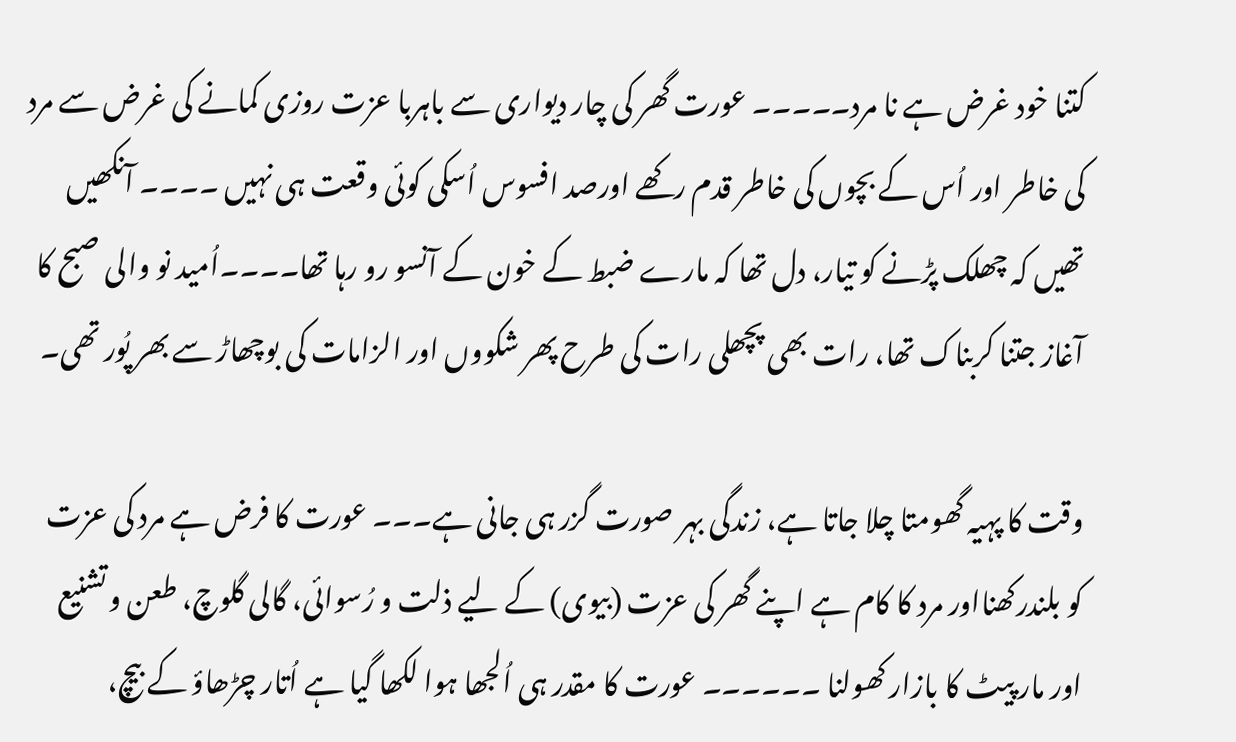کتنا خود غرض ہے نا مرد۔۔۔۔۔ عورت گھر کی چار دیواری سے باہربا عزت روزی کمانے کی غرض سے مرد کی خاطر اور اُس کے بچوں کی خاطر قدم رکھے اورصد افسوس اُسکی کوئی وقعت ہی نہیں ۔۔۔۔ آنکھیں تھیں کہ چھلک پڑنے کو تیار، دل تھا کہ مارے ضبط کے خون کے آنسو رو رہا تھا۔۔۔۔اُمید نو والی صبح کا آغاز جتنا کربناک تھا، رات بھی پچھلی رات کی طرح پھر شکووں اور الزامات کی بوچھاڑ سے بھر پُور تھی۔

وقت کا پہیہ گھومتا چلا جاتا ہے، زندگی بہر صورت گزر ہی جانی ہے۔۔۔ عورت کا فرض ہے مرد کی عزت کو بلندرکھنااور مرد کا کام ہے اپنے گھر کی عزت (بیوی) کے لیے ذلت و رُسوائی، گالی گلوچ، طعن و تشنیع اور مار پیٹ کا بازار کھولنا ۔۔۔۔۔۔ عورت کا مقدر ہی اُلجھا ہوا لکھا گیا ہے اُتار چڑھاؤ کے بیچ،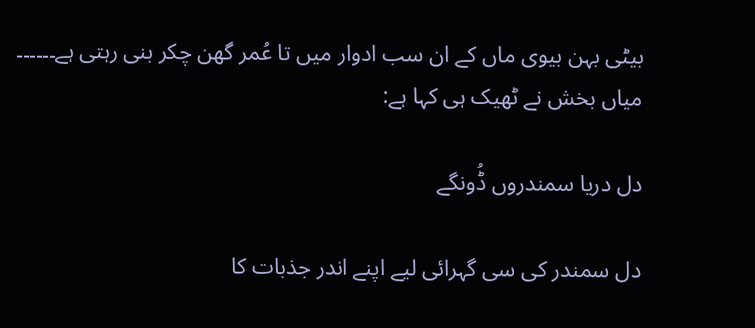بیٹی بہن بیوی ماں کے ان سب ادوار میں تا عُمر گھن چکر بنی رہتی ہے۔۔۔۔۔۔
میاں بخش نے ٹھیک ہی کہا ہے:

دل دریا سمندروں ڈُونگے

دل سمندر کی سی گہرائی لیے اپنے اندر جذبات کا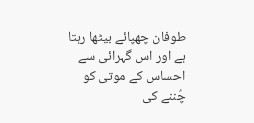طوفان چھپائے بیٹھا رہتا ہے اور اس گہرائی سے احساس کے موتی کو چُننے کی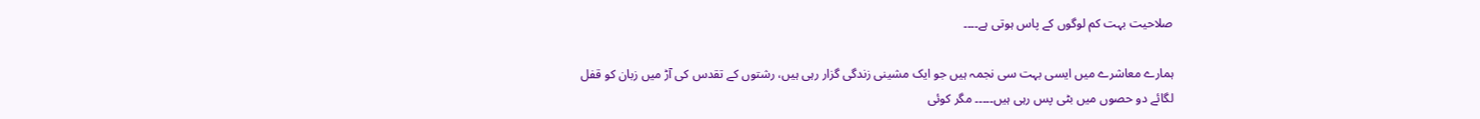صلاحیت بہت کم لوگوں کے پاس ہوتی ہے۔۔۔۔

ہمارے معاشرے میں ایسی بہت سی نجمہ ہیں جو ایک مشینی زندگی گزار رہی ہیں، رشتوں کے تقدس کی آڑ میں زبان کو قفل لگائے دو حصوں میں بٹی پس رہی ہیں۔۔۔۔۔ مگر کوئی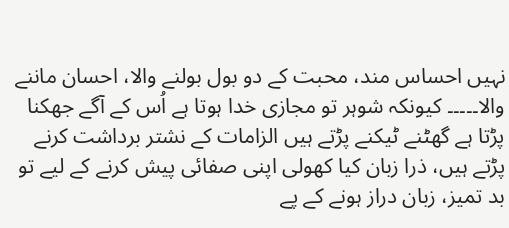نہیں احساس مند، محبت کے دو بول بولنے والا، احسان ماننے والا۔۔۔۔۔ کیونکہ شوہر تو مجازی خدا ہوتا ہے اُس کے آگے جھکنا پڑتا ہے گھٹنے ٹیکنے پڑتے ہیں الزامات کے نشتر برداشت کرنے پڑتے ہیں، ذرا زبان کیا کھولی اپنی صفائی پیش کرنے کے لیے تو بد تمیز، زبان دراز ہونے کے پے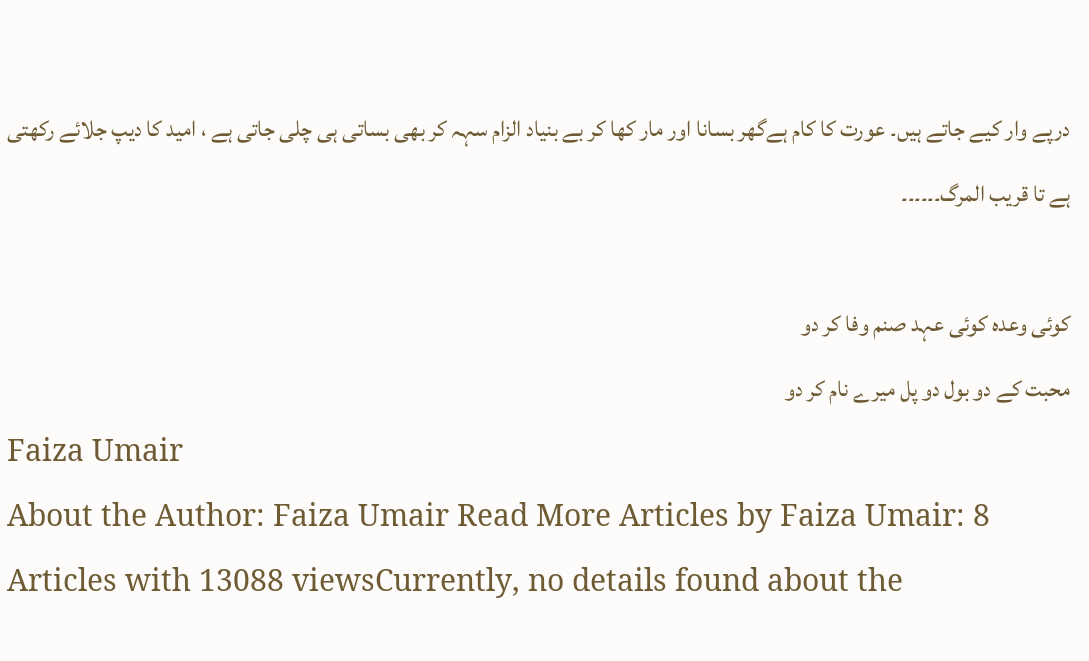درپے وار کیے جاتے ہیں۔ عورت کا کام ہےگھر بسانا اور مار کھا کر بے بنیاد الزام سہہ کر بھی بساتی ہی چلی جاتی ہے ، امید کا دیپ جلائے رکھتی ہے تا قریب المرگ۔۔۔۔۔۔

کوئی وعدہ کوئی عہد صنم وفا کر دو
محبت کے دو بول دو پل میرے نام کر دو
Faiza Umair
About the Author: Faiza Umair Read More Articles by Faiza Umair: 8 Articles with 13088 viewsCurrently, no details found about the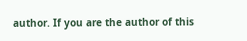author. If you are the author of this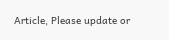Article, Please update or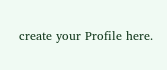create your Profile here.